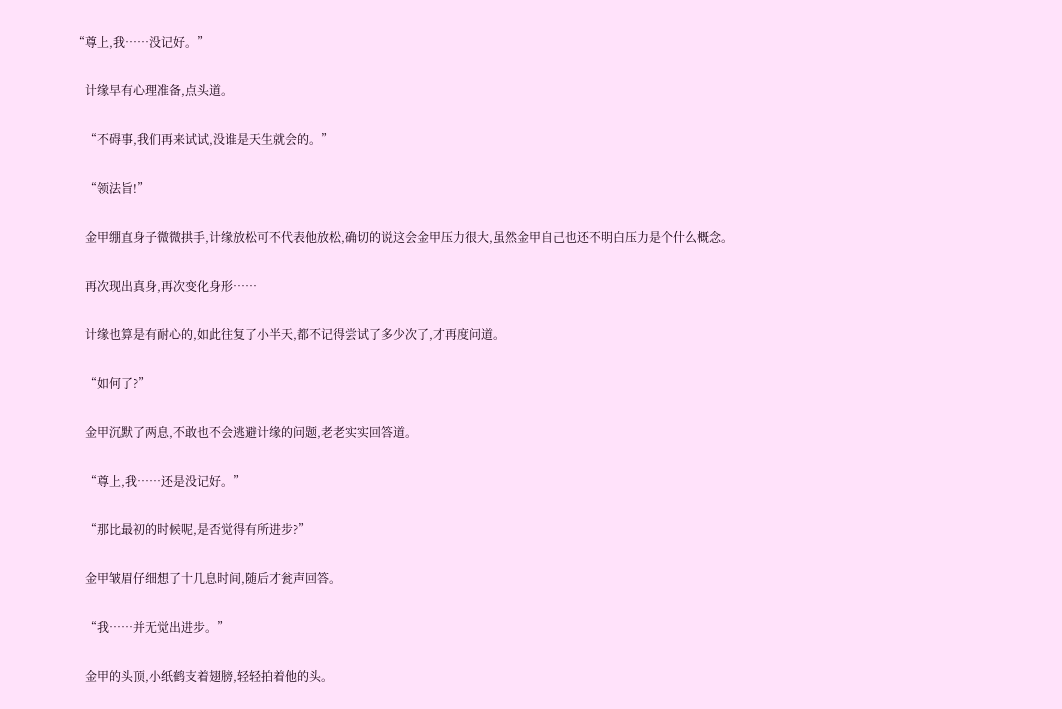“尊上,我……没记好。”

    计缘早有心理准备,点头道。

    “不碍事,我们再来试试,没谁是天生就会的。”

    “领法旨!”

    金甲绷直身子微微拱手,计缘放松可不代表他放松,确切的说这会金甲压力很大,虽然金甲自己也还不明白压力是个什么概念。

    再次现出真身,再次变化身形……

    计缘也算是有耐心的,如此往复了小半天,都不记得尝试了多少次了,才再度问道。

    “如何了?”

    金甲沉默了两息,不敢也不会逃避计缘的问题,老老实实回答道。

    “尊上,我……还是没记好。”

    “那比最初的时候呢,是否觉得有所进步?”

    金甲皱眉仔细想了十几息时间,随后才瓮声回答。

    “我……并无觉出进步。”

    金甲的头顶,小纸鹤支着翅膀,轻轻拍着他的头。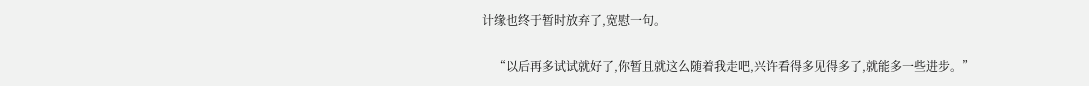计缘也终于暂时放弃了,宽慰一句。

    “以后再多试试就好了,你暂且就这么随着我走吧,兴许看得多见得多了,就能多一些进步。”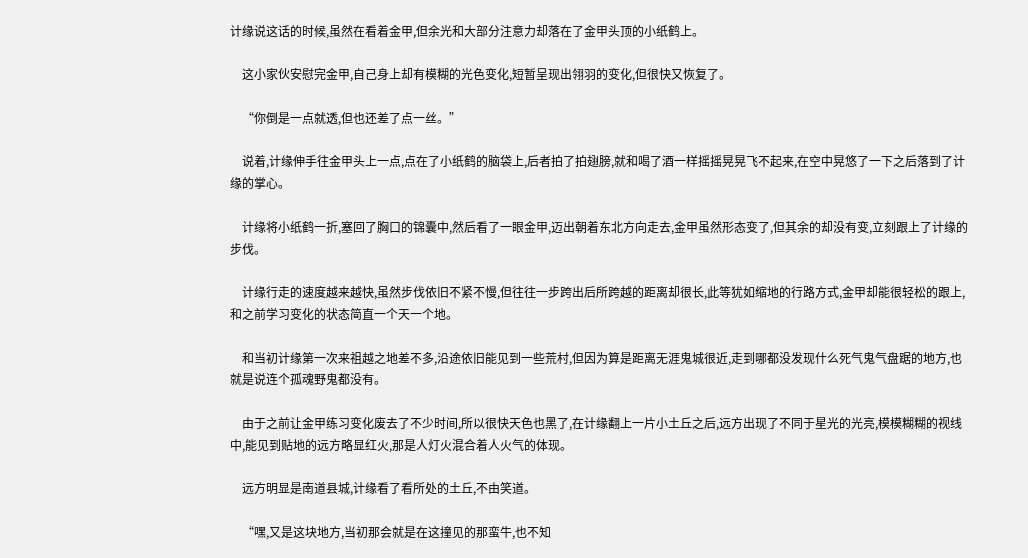计缘说这话的时候,虽然在看着金甲,但余光和大部分注意力却落在了金甲头顶的小纸鹤上。

    这小家伙安慰完金甲,自己身上却有模糊的光色变化,短暂呈现出翎羽的变化,但很快又恢复了。

    “你倒是一点就透,但也还差了点一丝。”

    说着,计缘伸手往金甲头上一点,点在了小纸鹤的脑袋上,后者拍了拍翅膀,就和喝了酒一样摇摇晃晃飞不起来,在空中晃悠了一下之后落到了计缘的掌心。

    计缘将小纸鹤一折,塞回了胸口的锦囊中,然后看了一眼金甲,迈出朝着东北方向走去,金甲虽然形态变了,但其余的却没有变,立刻跟上了计缘的步伐。

    计缘行走的速度越来越快,虽然步伐依旧不紧不慢,但往往一步跨出后所跨越的距离却很长,此等犹如缩地的行路方式,金甲却能很轻松的跟上,和之前学习变化的状态简直一个天一个地。

    和当初计缘第一次来祖越之地差不多,沿途依旧能见到一些荒村,但因为算是距离无涯鬼城很近,走到哪都没发现什么死气鬼气盘踞的地方,也就是说连个孤魂野鬼都没有。

    由于之前让金甲练习变化废去了不少时间,所以很快天色也黑了,在计缘翻上一片小土丘之后,远方出现了不同于星光的光亮,模模糊糊的视线中,能见到贴地的远方略显红火,那是人灯火混合着人火气的体现。

    远方明显是南道县城,计缘看了看所处的土丘,不由笑道。

    “嘿,又是这块地方,当初那会就是在这撞见的那蛮牛,也不知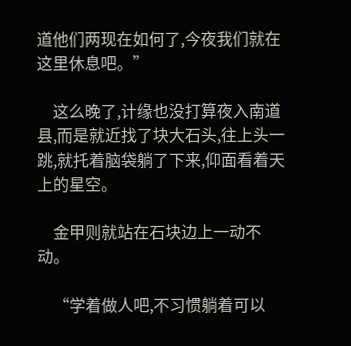道他们两现在如何了,今夜我们就在这里休息吧。”

    这么晚了,计缘也没打算夜入南道县,而是就近找了块大石头,往上头一跳,就托着脑袋躺了下来,仰面看着天上的星空。

    金甲则就站在石块边上一动不动。

    “学着做人吧,不习惯躺着可以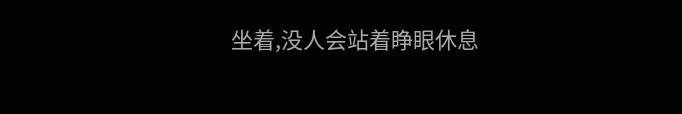坐着,没人会站着睁眼休息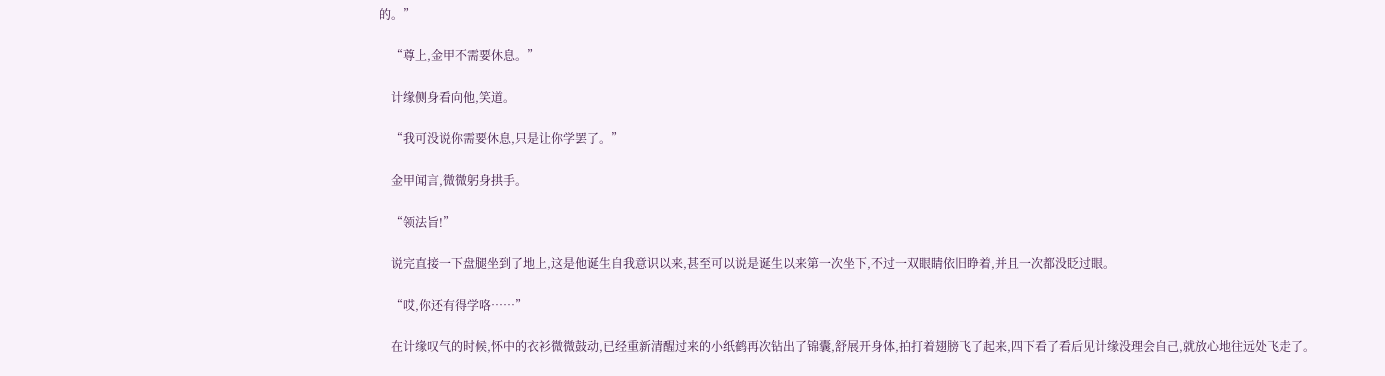的。”

    “尊上,金甲不需要休息。”

    计缘侧身看向他,笑道。

    “我可没说你需要休息,只是让你学罢了。”

    金甲闻言,微微躬身拱手。

    “领法旨!”

    说完直接一下盘腿坐到了地上,这是他诞生自我意识以来,甚至可以说是诞生以来第一次坐下,不过一双眼睛依旧睁着,并且一次都没眨过眼。

    “哎,你还有得学咯……”

    在计缘叹气的时候,怀中的衣衫微微鼓动,已经重新清醒过来的小纸鹤再次钻出了锦囊,舒展开身体,拍打着翅膀飞了起来,四下看了看后见计缘没理会自己,就放心地往远处飞走了。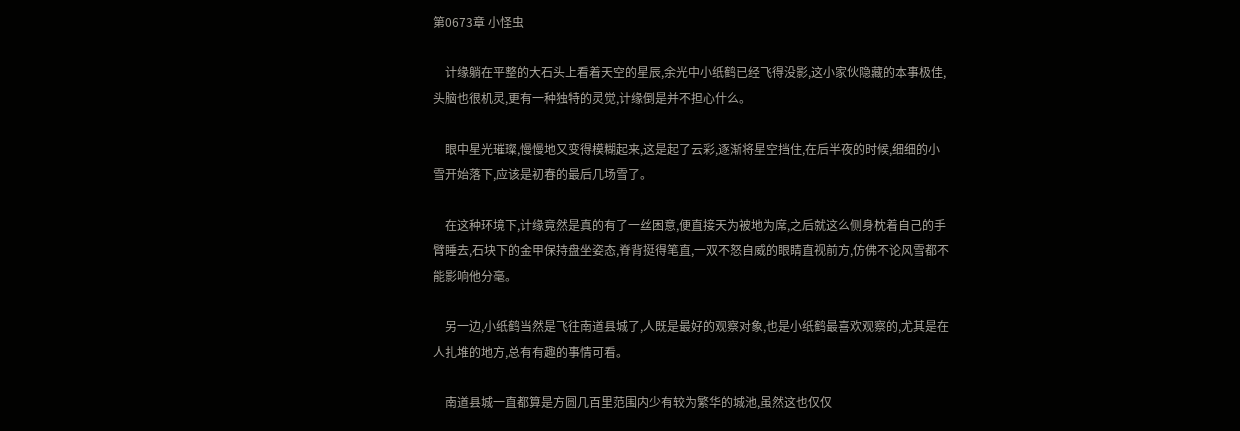第0673章 小怪虫

    计缘躺在平整的大石头上看着天空的星辰,余光中小纸鹤已经飞得没影,这小家伙隐藏的本事极佳,头脑也很机灵,更有一种独特的灵觉,计缘倒是并不担心什么。

    眼中星光璀璨,慢慢地又变得模糊起来,这是起了云彩,逐渐将星空挡住,在后半夜的时候,细细的小雪开始落下,应该是初春的最后几场雪了。

    在这种环境下,计缘竟然是真的有了一丝困意,便直接天为被地为席,之后就这么侧身枕着自己的手臂睡去,石块下的金甲保持盘坐姿态,脊背挺得笔直,一双不怒自威的眼睛直视前方,仿佛不论风雪都不能影响他分毫。

    另一边,小纸鹤当然是飞往南道县城了,人既是最好的观察对象,也是小纸鹤最喜欢观察的,尤其是在人扎堆的地方,总有有趣的事情可看。

    南道县城一直都算是方圆几百里范围内少有较为繁华的城池,虽然这也仅仅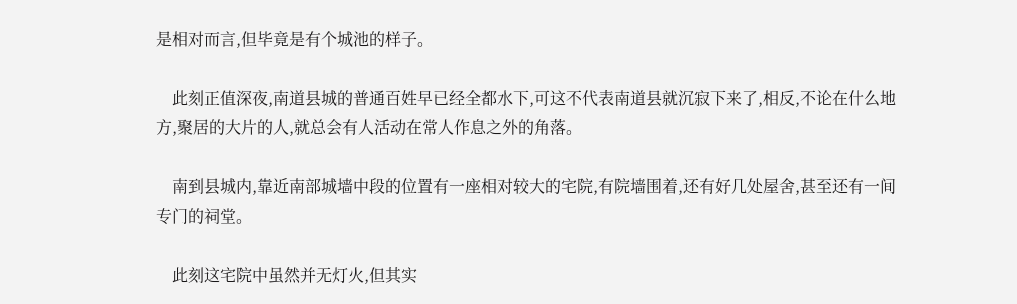是相对而言,但毕竟是有个城池的样子。

    此刻正值深夜,南道县城的普通百姓早已经全都水下,可这不代表南道县就沉寂下来了,相反,不论在什么地方,聚居的大片的人,就总会有人活动在常人作息之外的角落。

    南到县城内,靠近南部城墙中段的位置有一座相对较大的宅院,有院墙围着,还有好几处屋舍,甚至还有一间专门的祠堂。

    此刻这宅院中虽然并无灯火,但其实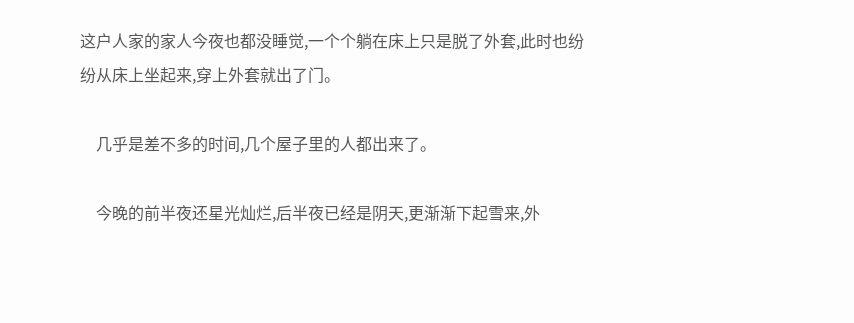这户人家的家人今夜也都没睡觉,一个个躺在床上只是脱了外套,此时也纷纷从床上坐起来,穿上外套就出了门。

    几乎是差不多的时间,几个屋子里的人都出来了。

    今晚的前半夜还星光灿烂,后半夜已经是阴天,更渐渐下起雪来,外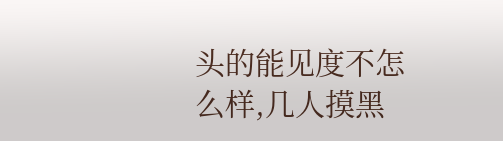头的能见度不怎么样,几人摸黑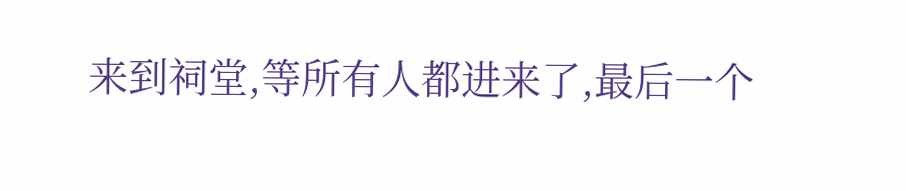来到祠堂,等所有人都进来了,最后一个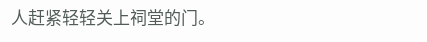人赶紧轻轻关上祠堂的门。